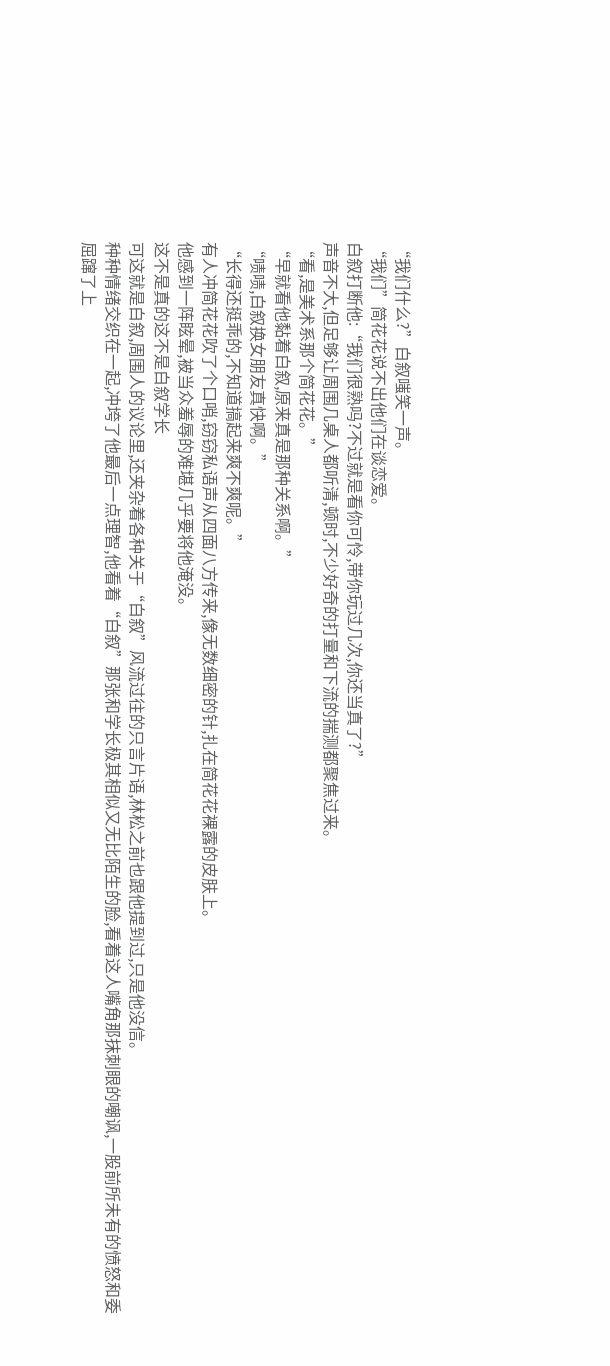“我们什么?”白叙嗤笑一声。
“我们”简花花说不出他们在谈恋爱。
白叙打断他:“我们很熟吗?不过就是看你可怜,带你玩过几次,你还当真了?”
声音不大,但足够让周围几桌人都听清,顿时,不少好奇的打量和下流的揣测都聚焦过来。
“看,是美术系那个简花花。”
“早就看他黏着白叙,原来真是那种关系啊。”
“啧啧,白叙换女朋友真快啊。”
“长得还挺乖的,不知道搞起来爽不爽呢。”
有人冲简花花吹了个口哨,窃窃私语声从四面八方传来,像无数细密的针,扎在简花花裸露的皮肤上。
他感到一阵眩晕,被当众羞辱的难堪几乎要将他淹没。
这不是真的这不是白叙学长
可这就是白叙,周围人的议论里,还夹杂着各种关于“白叙”风流过往的只言片语,林松之前也跟他提到过,只是他没信。
种种情绪交织在一起,冲垮了他最后一点理智,他看着“白叙”那张和学长极其相似又无比陌生的脸,看着这人嘴角那抹刺眼的嘲讽,一股前所未有的愤怒和委屈蹿了上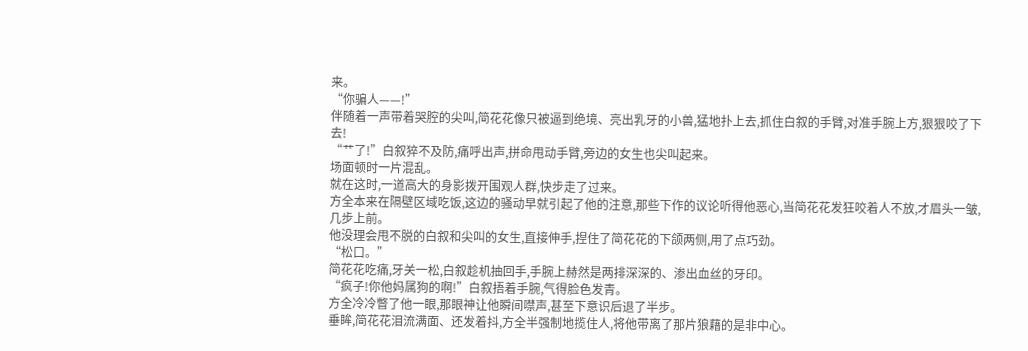来。
“你骗人——!”
伴随着一声带着哭腔的尖叫,简花花像只被逼到绝境、亮出乳牙的小兽,猛地扑上去,抓住白叙的手臂,对准手腕上方,狠狠咬了下去!
“艹了!”白叙猝不及防,痛呼出声,拼命甩动手臂,旁边的女生也尖叫起来。
场面顿时一片混乱。
就在这时,一道高大的身影拨开围观人群,快步走了过来。
方全本来在隔壁区域吃饭,这边的骚动早就引起了他的注意,那些下作的议论听得他恶心,当简花花发狂咬着人不放,才眉头一皱,几步上前。
他没理会甩不脱的白叙和尖叫的女生,直接伸手,捏住了简花花的下颌两侧,用了点巧劲。
“松口。”
简花花吃痛,牙关一松,白叙趁机抽回手,手腕上赫然是两排深深的、渗出血丝的牙印。
“疯子!你他妈属狗的啊!”白叙捂着手腕,气得脸色发青。
方全冷冷瞥了他一眼,那眼神让他瞬间噤声,甚至下意识后退了半步。
垂眸,简花花泪流满面、还发着抖,方全半强制地揽住人,将他带离了那片狼藉的是非中心。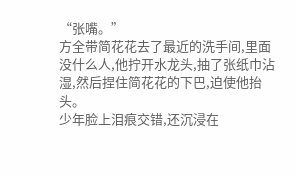“张嘴。”
方全带简花花去了最近的洗手间,里面没什么人,他拧开水龙头,抽了张纸巾沾湿,然后捏住简花花的下巴,迫使他抬头。
少年脸上泪痕交错,还沉浸在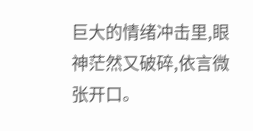巨大的情绪冲击里,眼神茫然又破碎,依言微张开口。